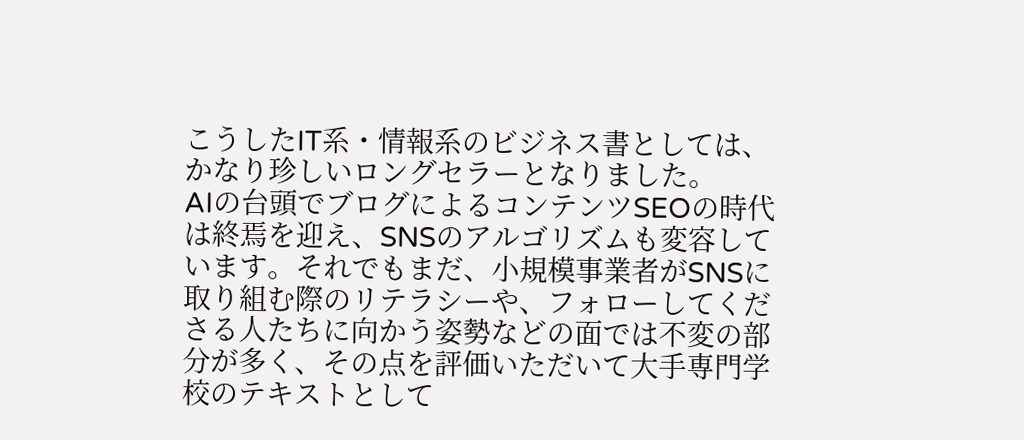こうしたIT系・情報系のビジネス書としては、かなり珍しいロングセラーとなりました。
AIの台頭でブログによるコンテンツSEOの時代は終焉を迎え、SNSのアルゴリズムも変容しています。それでもまだ、小規模事業者がSNSに取り組む際のリテラシーや、フォローしてくださる人たちに向かう姿勢などの面では不変の部分が多く、その点を評価いただいて大手専門学校のテキストとして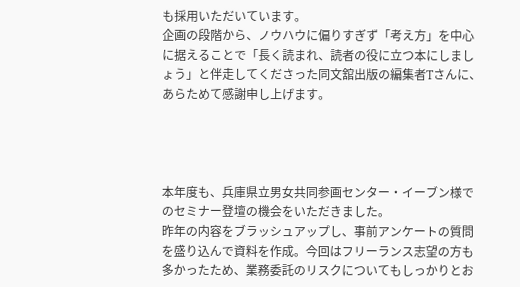も採用いただいています。
企画の段階から、ノウハウに偏りすぎず「考え方」を中心に据えることで「長く読まれ、読者の役に立つ本にしましょう」と伴走してくださった同文舘出版の編集者Tさんに、あらためて感謝申し上げます。




本年度も、兵庫県立男女共同参画センター・イーブン様でのセミナー登壇の機会をいただきました。
昨年の内容をブラッシュアップし、事前アンケートの質問を盛り込んで資料を作成。今回はフリーランス志望の方も多かったため、業務委託のリスクについてもしっかりとお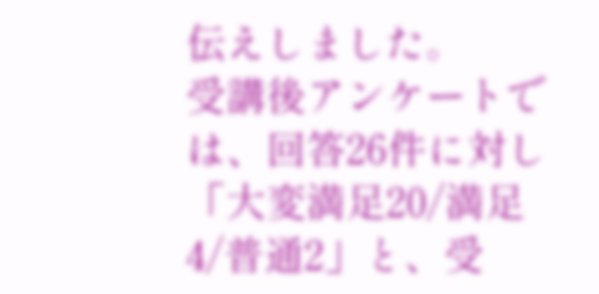伝えしました。
受講後アンケートでは、回答26件に対し「大変満足20/満足4/普通2」と、受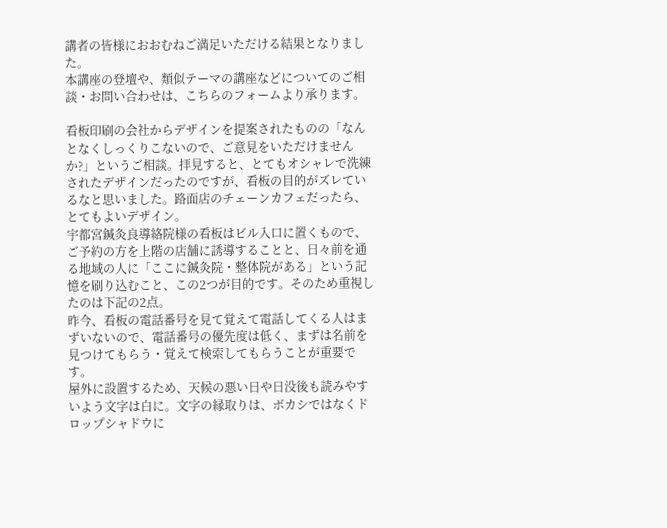講者の皆様におおむねご満足いただける結果となりました。
本講座の登壇や、類似テーマの講座などについてのご相談・お問い合わせは、こちらのフォームより承ります。

看板印刷の会社からデザインを提案されたものの「なんとなくしっくりこないので、ご意見をいただけませんか?」というご相談。拝見すると、とてもオシャレで洗練されたデザインだったのですが、看板の目的がズレているなと思いました。路面店のチェーンカフェだったら、とてもよいデザイン。
宇都宮鍼灸良導絡院様の看板はビル入口に置くもので、ご予約の方を上階の店舗に誘導することと、日々前を通る地域の人に「ここに鍼灸院・整体院がある」という記憶を刷り込むこと、この2つが目的です。そのため重視したのは下記の2点。
昨今、看板の電話番号を見て覚えて電話してくる人はまずいないので、電話番号の優先度は低く、まずは名前を見つけてもらう・覚えて検索してもらうことが重要です。
屋外に設置するため、天候の悪い日や日没後も読みやすいよう文字は白に。文字の縁取りは、ボカシではなくドロップシャドウに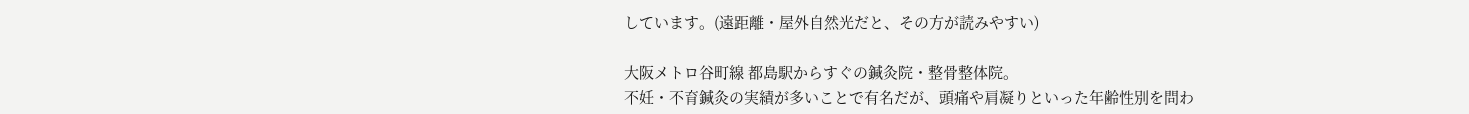しています。(遠距離・屋外自然光だと、その方が読みやすい)

大阪メトロ谷町線 都島駅からすぐの鍼灸院・整骨整体院。
不妊・不育鍼灸の実績が多いことで有名だが、頭痛や肩凝りといった年齢性別を問わ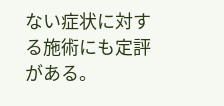ない症状に対する施術にも定評がある。